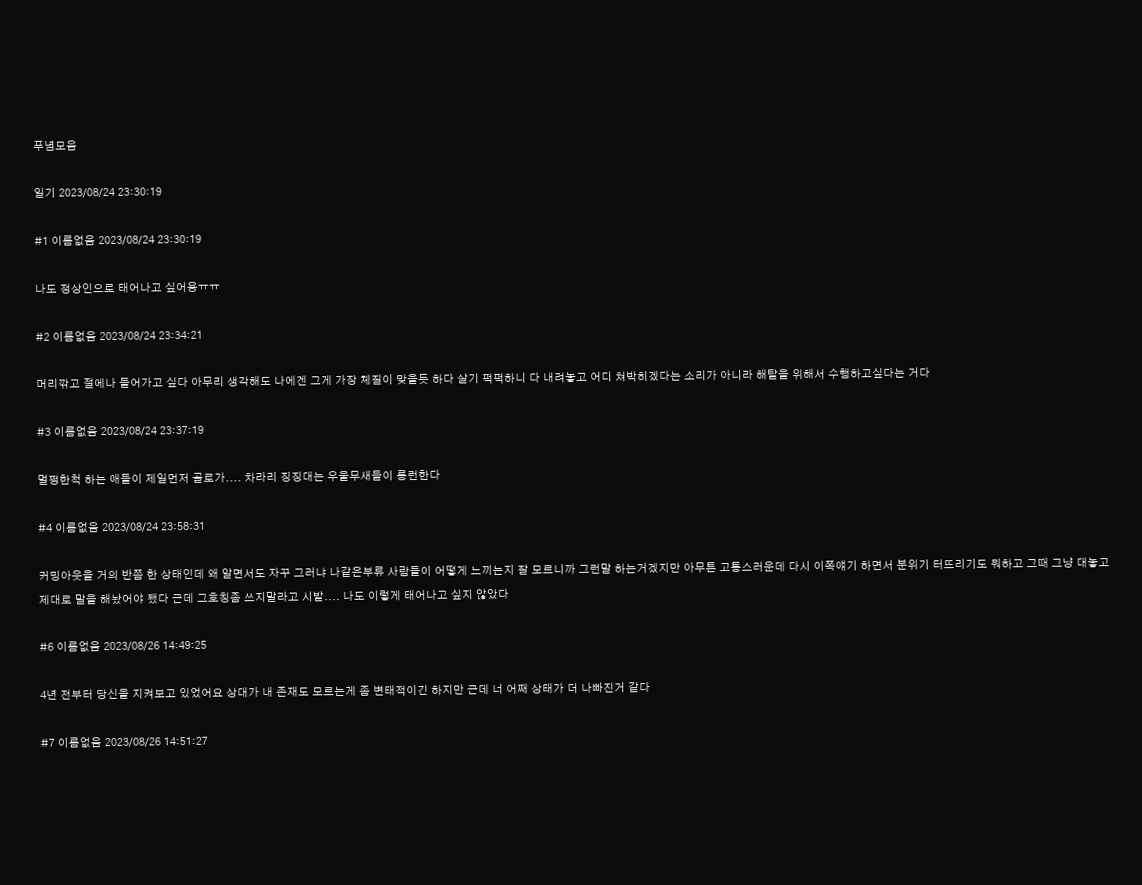푸념모음

일기 2023/08/24 23:30:19

#1 이름없음 2023/08/24 23:30:19

나도 정상인으로 태어나고 싶어용ㅠㅠ

#2 이름없음 2023/08/24 23:34:21

머리깎고 절에나 들어가고 싶다 아무리 생각해도 나에겐 그게 가장 체질이 맞을듯 하다 살기 퍽퍽하니 다 내려놓고 어디 쳐박히겠다는 소리가 아니라 해탈을 위해서 수행하고싶다는 거다

#3 이름없음 2023/08/24 23:37:19

멀쩡한척 하는 애들이 제일먼저 골로가.... 차라리 징징대는 우울무새들이 롱런한다

#4 이름없음 2023/08/24 23:58:31

커밍아웃을 거의 반쯤 한 상태인데 왜 알면서도 자꾸 그러냐 나같은부류 사람들이 어떻게 느끼는지 잘 모르니까 그런말 하는거겠지만 아무튼 고통스러운데 다시 이쪽얘기 하면서 분위기 터뜨리기도 뭐하고 그때 그냥 대놓고 제대로 말을 해놨어야 됐다 근데 그호칭좀 쓰지말라고 시발.... 나도 이렇게 태어나고 싶지 않았다

#6 이름없음 2023/08/26 14:49:25

4년 전부터 당신을 지켜보고 있었어요 상대가 내 존재도 모르는게 좀 변태적이긴 하지만 근데 너 어째 상태가 더 나빠진거 같다

#7 이름없음 2023/08/26 14:51:27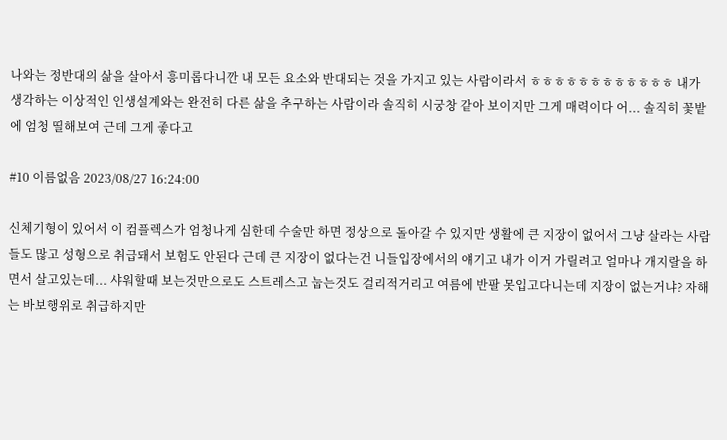나와는 정반대의 삶을 살아서 흥미롭다니깐 내 모든 요소와 반대되는 것을 가지고 있는 사람이라서 ㅎㅎㅎㅎㅎㅎㅎㅎㅎㅎㅎㅎ 내가 생각하는 이상적인 인생설계와는 완전히 다른 삶을 추구하는 사람이라 솔직히 시궁창 같아 보이지만 그게 매력이다 어... 솔직히 꽃밭에 엄청 띨해보여 근데 그게 좋다고

#10 이름없음 2023/08/27 16:24:00

신체기형이 있어서 이 컴플렉스가 엄청나게 심한데 수술만 하면 정상으로 돌아갈 수 있지만 생활에 큰 지장이 없어서 그냥 살라는 사람들도 많고 성형으로 취급돼서 보험도 안된다 근데 큰 지장이 없다는건 니들입장에서의 얘기고 내가 이거 가릴려고 얼마나 개지랄을 하면서 살고있는데... 샤워할때 보는것만으로도 스트레스고 눕는것도 걸리적거리고 여름에 반팔 못입고다니는데 지장이 없는거냐? 자해는 바보행위로 취급하지만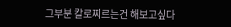그부분 칼로찌르는건 해보고싶다